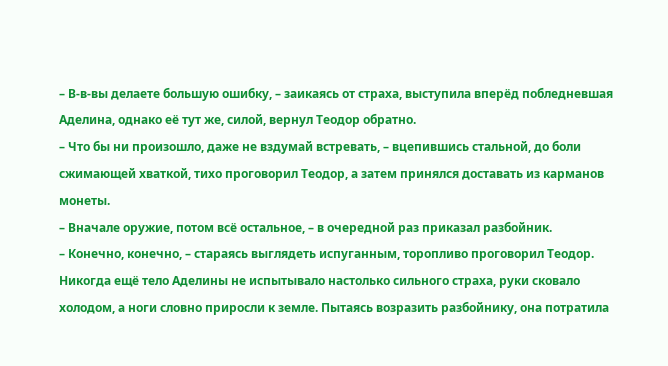– В-в-вы делаете большую ошибку, – заикаясь от страха, выступила вперёд побледневшая Аделина, однако её тут же, силой, вернул Теодор обратно.
– Что бы ни произошло, даже не вздумай встревать, – вцепившись стальной, до боли сжимающей хваткой, тихо проговорил Теодор, а затем принялся доставать из карманов монеты.
– Вначале оружие, потом всё остальное, – в очередной раз приказал разбойник.
– Конечно, конечно, – стараясь выглядеть испуганным, торопливо проговорил Теодор.
Никогда ещё тело Аделины не испытывало настолько сильного страха, руки сковало холодом, а ноги словно приросли к земле. Пытаясь возразить разбойнику, она потратила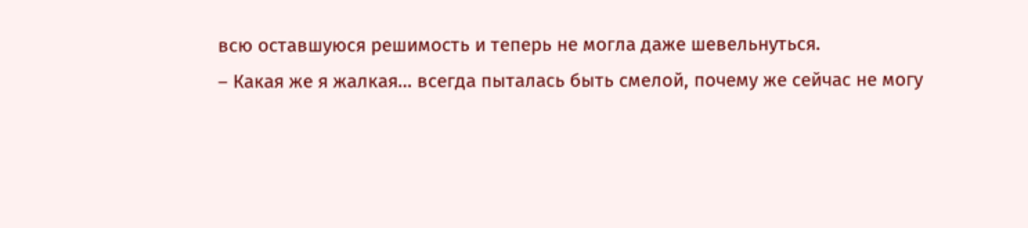всю оставшуюся решимость и теперь не могла даже шевельнуться.
– Какая же я жалкая… всегда пыталась быть смелой, почему же сейчас не могу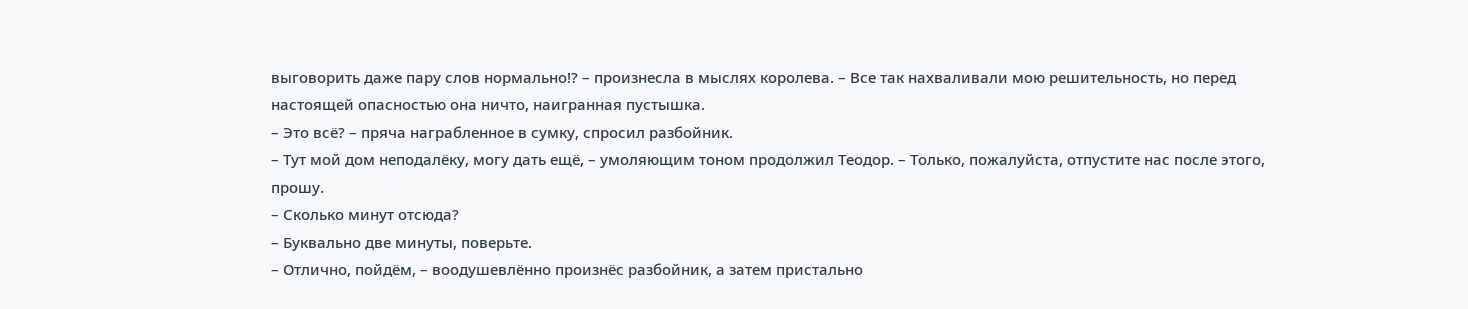выговорить даже пару слов нормально!? – произнесла в мыслях королева. – Все так нахваливали мою решительность, но перед настоящей опасностью она ничто, наигранная пустышка.
– Это всё? – пряча награбленное в сумку, спросил разбойник.
– Тут мой дом неподалёку, могу дать ещё, – умоляющим тоном продолжил Теодор. – Только, пожалуйста, отпустите нас после этого, прошу.
– Сколько минут отсюда?
– Буквально две минуты, поверьте.
– Отлично, пойдём, – воодушевлённо произнёс разбойник, а затем пристально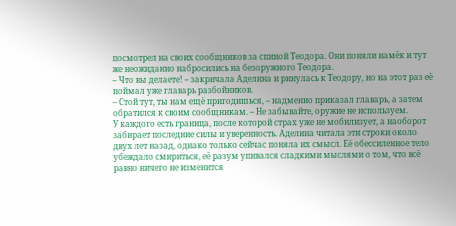посмотрел на своих сообщников за спиной Теодора. Они поняли намёк и тут же неожиданно набросились на безоружного Теодора.
– Что вы делаете! – закричала Аделина и ринулась к Теодору, но на этот раз её поймал уже главарь разбойников.
– Стой тут, ты нам ещё пригодишься, – надменно приказал главарь, а затем обратился к своим сообщникам. – Не забывайте, оружие не используем.
У каждого есть граница, после которой страх уже не мобилизует, а наоборот забирает последние силы и уверенность. Аделина читала эти строки около двух лет назад, однако только сейчас поняла их смысл. Её обессиленное тело убеждало смириться, её разум упивался сладкими мыслями о том, что всё равно ничего не изменится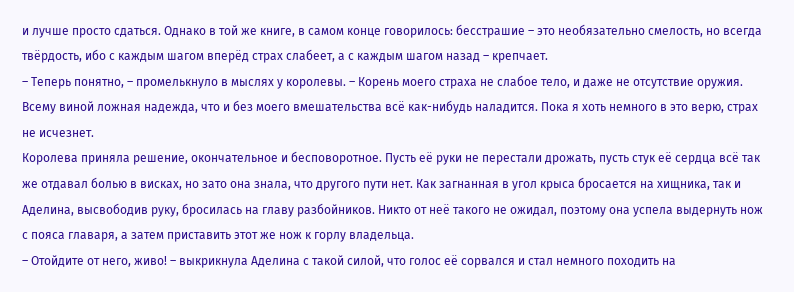и лучше просто сдаться. Однако в той же книге, в самом конце говорилось: бесстрашие – это необязательно смелость, но всегда твёрдость, ибо с каждым шагом вперёд страх слабеет, а с каждым шагом назад – крепчает.
– Теперь понятно, – промелькнуло в мыслях у королевы. – Корень моего страха не слабое тело, и даже не отсутствие оружия. Всему виной ложная надежда, что и без моего вмешательства всё как-нибудь наладится. Пока я хоть немного в это верю, страх не исчезнет.
Королева приняла решение, окончательное и бесповоротное. Пусть её руки не перестали дрожать, пусть стук её сердца всё так же отдавал болью в висках, но зато она знала, что другого пути нет. Как загнанная в угол крыса бросается на хищника, так и Аделина, высвободив руку, бросилась на главу разбойников. Никто от неё такого не ожидал, поэтому она успела выдернуть нож с пояса главаря, а затем приставить этот же нож к горлу владельца.
– Отойдите от него, живо! – выкрикнула Аделина с такой силой, что голос её сорвался и стал немного походить на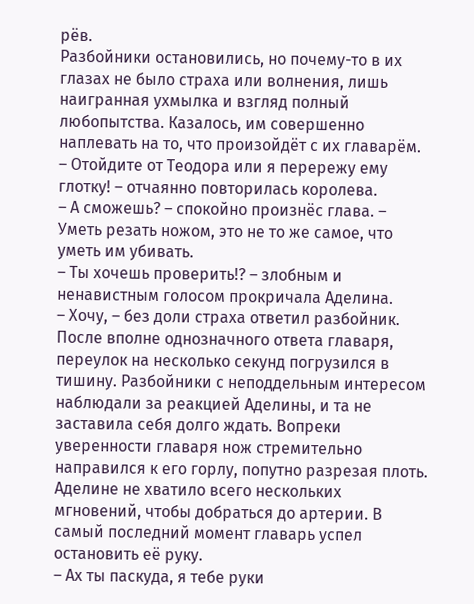рёв.
Разбойники остановились, но почему-то в их глазах не было страха или волнения, лишь наигранная ухмылка и взгляд полный любопытства. Казалось, им совершенно наплевать на то, что произойдёт с их главарём.
– Отойдите от Теодора или я перережу ему глотку! – отчаянно повторилась королева.
– А сможешь? – спокойно произнёс глава. – Уметь резать ножом, это не то же самое, что уметь им убивать.
– Ты хочешь проверить!? – злобным и ненавистным голосом прокричала Аделина.
– Хочу, – без доли страха ответил разбойник.
После вполне однозначного ответа главаря, переулок на несколько секунд погрузился в тишину. Разбойники с неподдельным интересом наблюдали за реакцией Аделины, и та не заставила себя долго ждать. Вопреки уверенности главаря нож стремительно направился к его горлу, попутно разрезая плоть. Аделине не хватило всего нескольких мгновений, чтобы добраться до артерии. В самый последний момент главарь успел остановить её руку.
– Ах ты паскуда, я тебе руки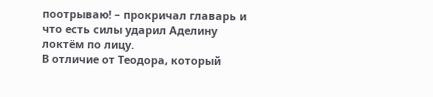поотрываю! – прокричал главарь и что есть силы ударил Аделину локтём по лицу.
В отличие от Теодора, который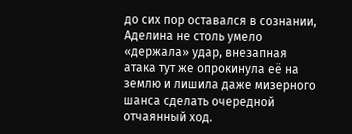до сих пор оставался в сознании, Аделина не столь умело «держала» удар, внезапная атака тут же опрокинула её на землю и лишила даже мизерного шанса сделать очередной отчаянный ход.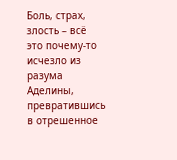Боль, страх, злость – всё это почему-то исчезло из разума Аделины, превратившись в отрешенное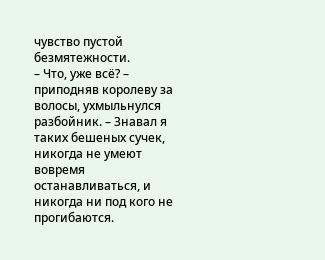чувство пустой безмятежности.
– Что, уже всё? – приподняв королеву за волосы, ухмыльнулся разбойник. – Знавал я таких бешеных сучек, никогда не умеют вовремя останавливаться, и никогда ни под кого не прогибаются.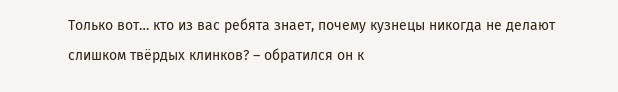Только вот… кто из вас ребята знает, почему кузнецы никогда не делают слишком твёрдых клинков? – обратился он к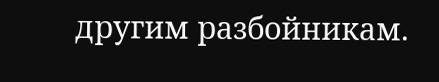другим разбойникам.